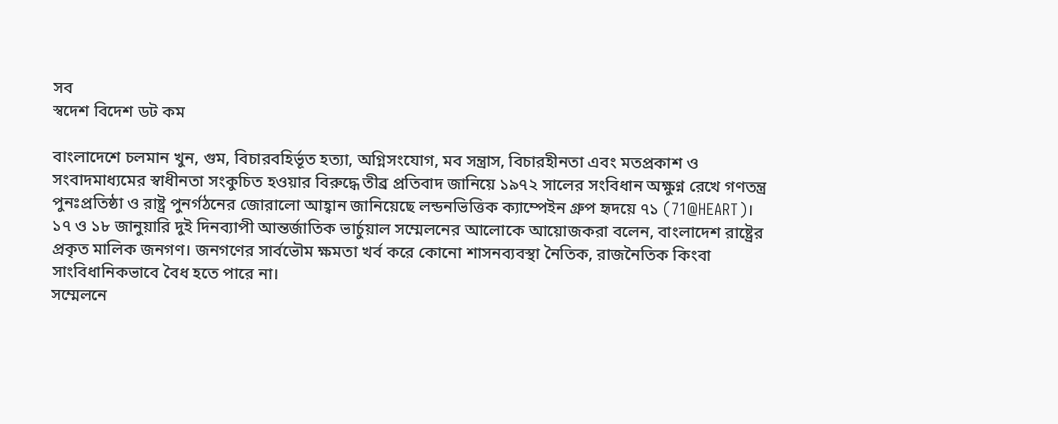সব
স্বদেশ বিদেশ ডট কম

বাংলাদেশে চলমান খুন, গুম, বিচারবহির্ভূত হত্যা, অগ্নিসংযোগ, মব সন্ত্রাস, বিচারহীনতা এবং মতপ্রকাশ ও সংবাদমাধ্যমের স্বাধীনতা সংকুচিত হওয়ার বিরুদ্ধে তীব্র প্রতিবাদ জানিয়ে ১৯৭২ সালের সংবিধান অক্ষুণ্ন রেখে গণতন্ত্র পুনঃপ্রতিষ্ঠা ও রাষ্ট্র পুনর্গঠনের জোরালো আহ্বান জানিয়েছে লন্ডনভিত্তিক ক্যাম্পেইন গ্রুপ হৃদয়ে ৭১ (71@HEART)।
১৭ ও ১৮ জানুয়ারি দুই দিনব্যাপী আন্তর্জাতিক ভার্চুয়াল সম্মেলনের আলোকে আয়োজকরা বলেন, বাংলাদেশ রাষ্ট্রের প্রকৃত মালিক জনগণ। জনগণের সার্বভৌম ক্ষমতা খর্ব করে কোনো শাসনব্যবস্থা নৈতিক, রাজনৈতিক কিংবা সাংবিধানিকভাবে বৈধ হতে পারে না।
সম্মেলনে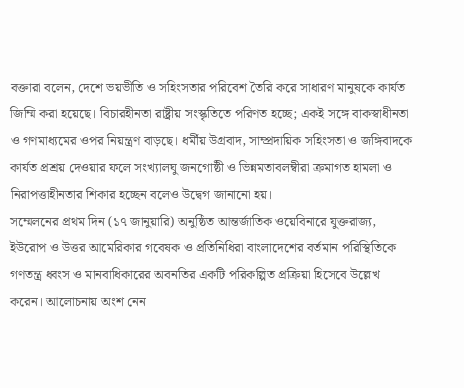বক্তারা বলেন, দেশে ভয়ভীতি ও সহিংসতার পরিবেশ তৈরি করে সাধারণ মানুষকে কার্যত জিম্মি করা হয়েছে। বিচারহীনতা রাষ্ট্রীয় সংস্কৃতিতে পরিণত হচ্ছে; একই সঙ্গে বাকস্বাধীনতা ও গণমাধ্যমের ওপর নিয়ন্ত্রণ বাড়ছে। ধর্মীয় উগ্রবাদ, সাম্প্রদায়িক সহিংসতা ও জঙ্গিবাদকে কার্যত প্রশ্রয় দেওয়ার ফলে সংখ্যালঘু জনগোষ্ঠী ও ভিন্নমতাবলম্বীরা ক্রমাগত হামলা ও নিরাপত্তাহীনতার শিকার হচ্ছেন বলেও উদ্বেগ জানানো হয়।
সম্মেলনের প্রথম দিন (১৭ জানুয়ারি) অনুষ্ঠিত আন্তর্জাতিক ওয়েবিনারে যুক্তরাজ্য, ইউরোপ ও উত্তর আমেরিকার গবেষক ও প্রতিনিধিরা বাংলাদেশের বর্তমান পরিস্থিতিকে গণতন্ত্র ধ্বংস ও মানবাধিকারের অবনতির একটি পরিকল্পিত প্রক্রিয়া হিসেবে উল্লেখ করেন। আলোচনায় অংশ নেন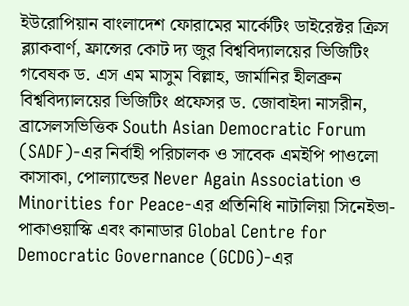ইউরোপিয়ান বাংলাদেশ ফোরামের মার্কেটিং ডাইরেক্টর ক্রিস ব্ল্যাকবার্ণ, ফ্রান্সের কোট দ্য জুর বিশ্ববিদ্যালয়ের ভিজিটিং গবেষক ড. এস এম মাসুম বিল্লাহ, জার্মানির হীলব্রুন বিশ্ববিদ্যালয়ের ভিজিটিং প্রফেসর ড. জোবাইদা নাসরীন, ব্রাসেলসভিত্তিক South Asian Democratic Forum (SADF)-এর নির্বাহী পরিচালক ও সাবেক এমইপি পাওলো কাসাকা, পোল্যান্ডের Never Again Association ও Minorities for Peace-এর প্রতিনিধি নাটালিয়া সিনেইভা-পাকাওয়াস্কি এবং কানাডার Global Centre for Democratic Governance (GCDG)-এর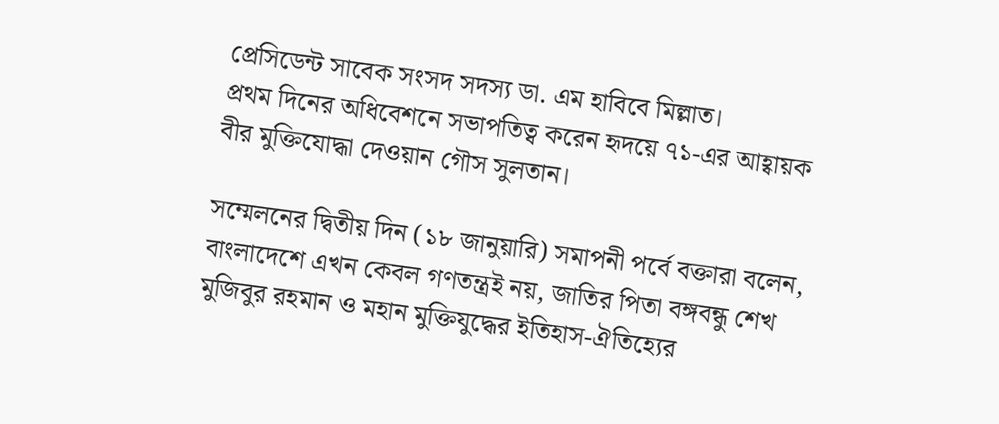প্রেসিডেন্ট সাবেক সংসদ সদস্য ডা. এম হাবিবে মিল্লাত।
প্রথম দিনের অধিবেশনে সভাপতিত্ব করেন হৃদয়ে ৭১-এর আহ্বায়ক বীর মুক্তিযোদ্ধা দেওয়ান গৌস সুলতান।

সম্মেলনের দ্বিতীয় দিন (১৮ জানুয়ারি) সমাপনী পর্বে বক্তারা বলেন, বাংলাদেশে এখন কেবল গণতন্ত্রই নয়, জাতির পিতা বঙ্গবন্ধু শেখ মুজিবুর রহমান ও মহান মুক্তিযুদ্ধের ইতিহাস-ঐতিহ্যের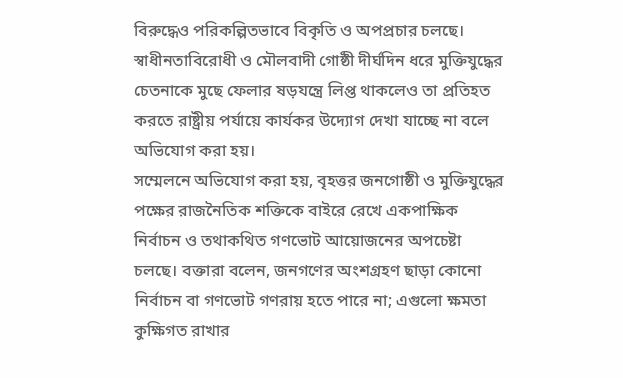বিরুদ্ধেও পরিকল্পিতভাবে বিকৃতি ও অপপ্রচার চলছে। স্বাধীনতাবিরোধী ও মৌলবাদী গোষ্ঠী দীর্ঘদিন ধরে মুক্তিযুদ্ধের চেতনাকে মুছে ফেলার ষড়যন্ত্রে লিপ্ত থাকলেও তা প্রতিহত করতে রাষ্ট্রীয় পর্যায়ে কার্যকর উদ্যোগ দেখা যাচ্ছে না বলে অভিযোগ করা হয়।
সম্মেলনে অভিযোগ করা হয়, বৃহত্তর জনগোষ্ঠী ও মুক্তিযুদ্ধের পক্ষের রাজনৈতিক শক্তিকে বাইরে রেখে একপাক্ষিক নির্বাচন ও তথাকথিত গণভোট আয়োজনের অপচেষ্টা চলছে। বক্তারা বলেন, জনগণের অংশগ্রহণ ছাড়া কোনো নির্বাচন বা গণভোট গণরায় হতে পারে না; এগুলো ক্ষমতা কুক্ষিগত রাখার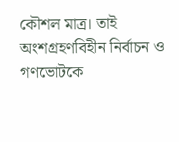কৌশল মাত্র। তাই অংশগ্রহণবিহীন নির্বাচন ও গণভোটকে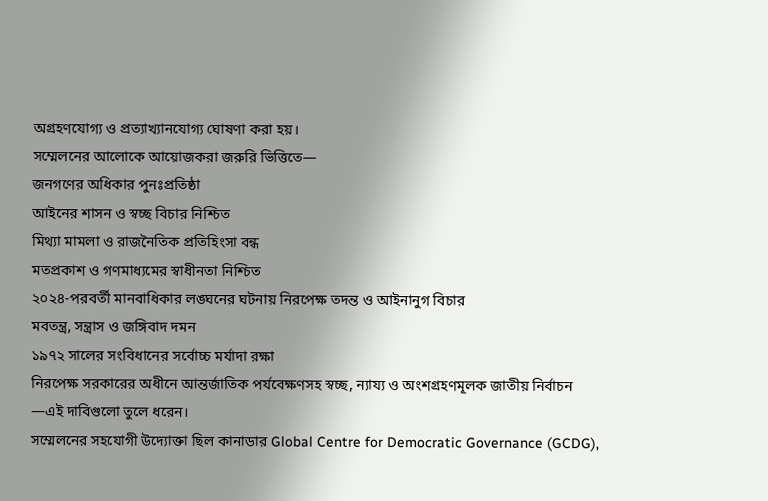অগ্রহণযোগ্য ও প্রত্যাখ্যানযোগ্য ঘোষণা করা হয়।
সম্মেলনের আলোকে আয়োজকরা জরুরি ভিত্তিতে—
জনগণের অধিকার পুনঃপ্রতিষ্ঠা
আইনের শাসন ও স্বচ্ছ বিচার নিশ্চিত
মিথ্যা মামলা ও রাজনৈতিক প্রতিহিংসা বন্ধ
মতপ্রকাশ ও গণমাধ্যমের স্বাধীনতা নিশ্চিত
২০২৪-পরবর্তী মানবাধিকার লঙ্ঘনের ঘটনায় নিরপেক্ষ তদন্ত ও আইনানুগ বিচার
মবতন্ত্র, সন্ত্রাস ও জঙ্গিবাদ দমন
১৯৭২ সালের সংবিধানের সর্বোচ্চ মর্যাদা রক্ষা
নিরপেক্ষ সরকারের অধীনে আন্তর্জাতিক পর্যবেক্ষণসহ স্বচ্ছ, ন্যায্য ও অংশগ্রহণমূলক জাতীয় নির্বাচন
—এই দাবিগুলো তুলে ধরেন।
সম্মেলনের সহযোগী উদ্যোক্তা ছিল কানাডার Global Centre for Democratic Governance (GCDG),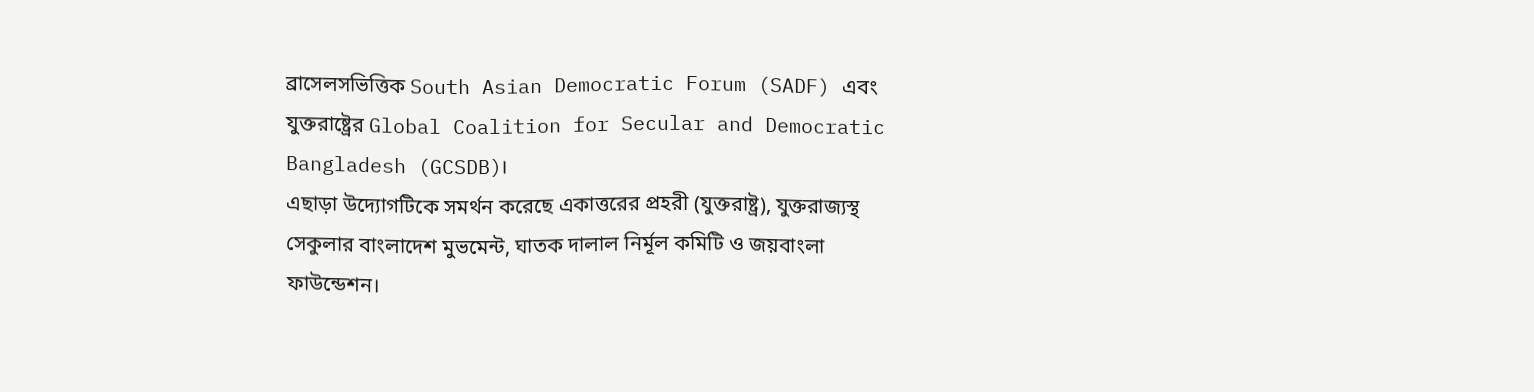ব্রাসেলসভিত্তিক South Asian Democratic Forum (SADF) এবং যুক্তরাষ্ট্রের Global Coalition for Secular and Democratic Bangladesh (GCSDB)।
এছাড়া উদ্যোগটিকে সমর্থন করেছে একাত্তরের প্রহরী (যুক্তরাষ্ট্র), যুক্তরাজ্যস্থ সেকুলার বাংলাদেশ মুভমেন্ট, ঘাতক দালাল নির্মূল কমিটি ও জয়বাংলা ফাউন্ডেশন।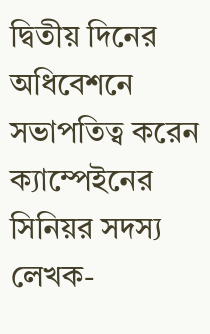দ্বিতীয় দিনের অধিবেশনে সভাপতিত্ব করেন ক্যাম্পেইনের সিনিয়র সদস্য লেখক-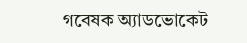গবেষক অ্যাডভোকেট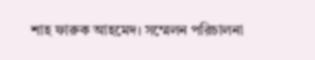শাহ ফারুক আহমেদ। সম্মেলন পরিচালনা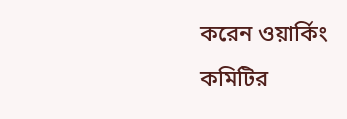করেন ওয়ার্কিং কমিটির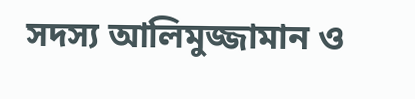সদস্য আলিমুজ্জামান ও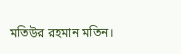মতিউর রহমান মতিন।